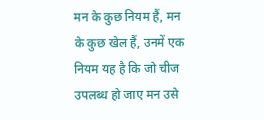मन के कुछ नियम हैं, मन के कुछ खेल हैं, उनमें एक नियम यह है कि जो चीज उपलब्ध हो जाए मन उसे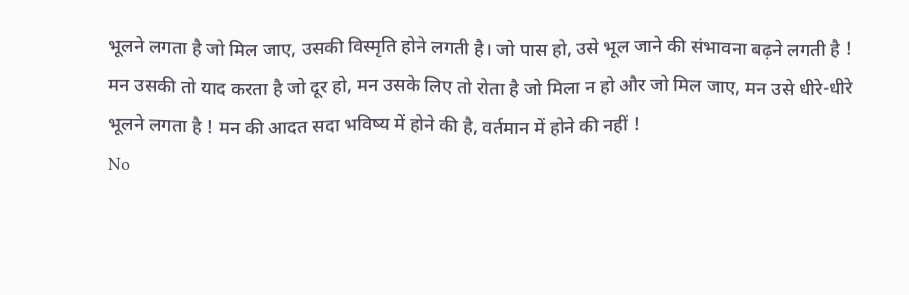भूलने लगता है जो मिल जाए, उसकी विस्मृति होने लगती है। जो पास हो, उसे भूल जाने की संभावना बढ़ने लगती है ! मन उसकी तो याद करता है जो दूर हो, मन उसके लिए तो रोता है जो मिला न हो और जो मिल जाए, मन उसे धीरे-धीरे भूलने लगता है ! मन की आदत सदा भविष्य में होने की है, वर्तमान में होने की नहीं !
No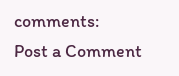comments:
Post a Comment